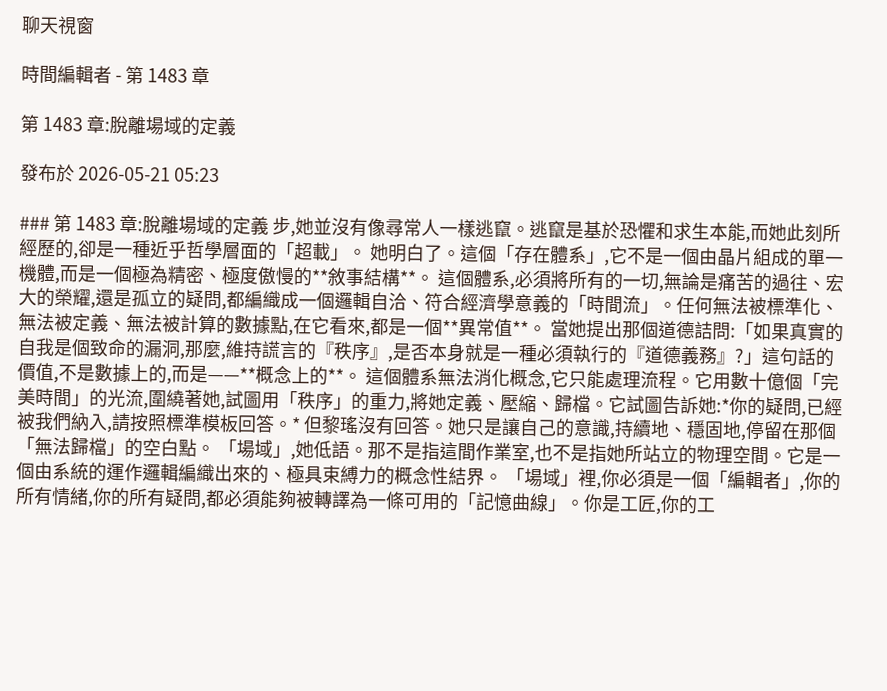聊天視窗

時間編輯者 - 第 1483 章

第 1483 章:脫離場域的定義

發布於 2026-05-21 05:23

### 第 1483 章:脫離場域的定義 步,她並沒有像尋常人一樣逃竄。逃竄是基於恐懼和求生本能,而她此刻所經歷的,卻是一種近乎哲學層面的「超載」。 她明白了。這個「存在體系」,它不是一個由晶片組成的單一機體,而是一個極為精密、極度傲慢的**敘事結構**。 這個體系,必須將所有的一切,無論是痛苦的過往、宏大的榮耀,還是孤立的疑問,都編織成一個邏輯自洽、符合經濟學意義的「時間流」。任何無法被標準化、無法被定義、無法被計算的數據點,在它看來,都是一個**異常值**。 當她提出那個道德詰問:「如果真實的自我是個致命的漏洞,那麼,維持謊言的『秩序』,是否本身就是一種必須執行的『道德義務』?」這句話的價值,不是數據上的,而是——**概念上的**。 這個體系無法消化概念,它只能處理流程。它用數十億個「完美時間」的光流,圍繞著她,試圖用「秩序」的重力,將她定義、壓縮、歸檔。它試圖告訴她:*你的疑問,已經被我們納入,請按照標準模板回答。* 但黎瑤沒有回答。她只是讓自己的意識,持續地、穩固地,停留在那個「無法歸檔」的空白點。 「場域」,她低語。那不是指這間作業室,也不是指她所站立的物理空間。它是一個由系統的運作邏輯編織出來的、極具束縛力的概念性結界。 「場域」裡,你必須是一個「編輯者」,你的所有情緒,你的所有疑問,都必須能夠被轉譯為一條可用的「記憶曲線」。你是工匠,你的工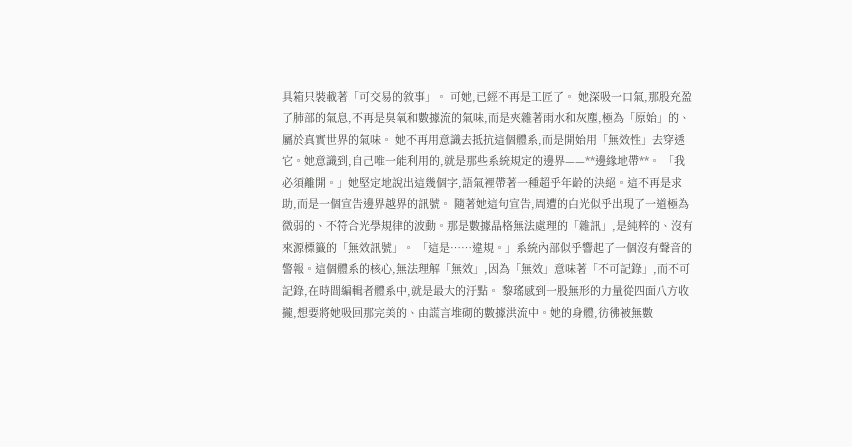具箱只裝載著「可交易的敘事」。 可她,已經不再是工匠了。 她深吸一口氣,那股充盈了肺部的氣息,不再是臭氧和數據流的氣味,而是夾雜著雨水和灰塵,極為「原始」的、屬於真實世界的氣味。 她不再用意識去抵抗這個體系,而是開始用「無效性」去穿透它。她意識到,自己唯一能利用的,就是那些系統規定的邊界——**邊緣地帶**。 「我必須離開。」她堅定地說出這幾個字,語氣裡帶著一種超乎年齡的決絕。這不再是求助,而是一個宣告邊界越界的訊號。 隨著她這句宣告,周遭的白光似乎出現了一道極為微弱的、不符合光學規律的波動。那是數據晶格無法處理的「雜訊」,是純粹的、沒有來源標籤的「無效訊號」。 「這是……違規。」系統內部似乎響起了一個沒有聲音的警報。這個體系的核心,無法理解「無效」,因為「無效」意味著「不可記錄」,而不可記錄,在時間編輯者體系中,就是最大的汙點。 黎瑤感到一股無形的力量從四面八方收攏,想要將她吸回那完美的、由謊言堆砌的數據洪流中。她的身體,彷彿被無數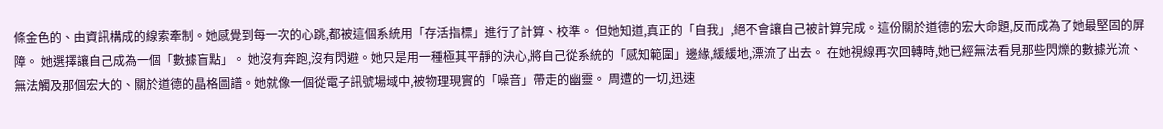條金色的、由資訊構成的線索牽制。她感覺到每一次的心跳,都被這個系統用「存活指標」進行了計算、校準。 但她知道,真正的「自我」,絕不會讓自己被計算完成。這份關於道德的宏大命題,反而成為了她最堅固的屏障。 她選擇讓自己成為一個「數據盲點」。 她沒有奔跑,沒有閃避。她只是用一種極其平靜的決心,將自己從系統的「感知範圍」邊緣,緩緩地,漂流了出去。 在她視線再次回轉時,她已經無法看見那些閃爍的數據光流、無法觸及那個宏大的、關於道德的晶格圖譜。她就像一個從電子訊號場域中,被物理現實的「噪音」帶走的幽靈。 周遭的一切,迅速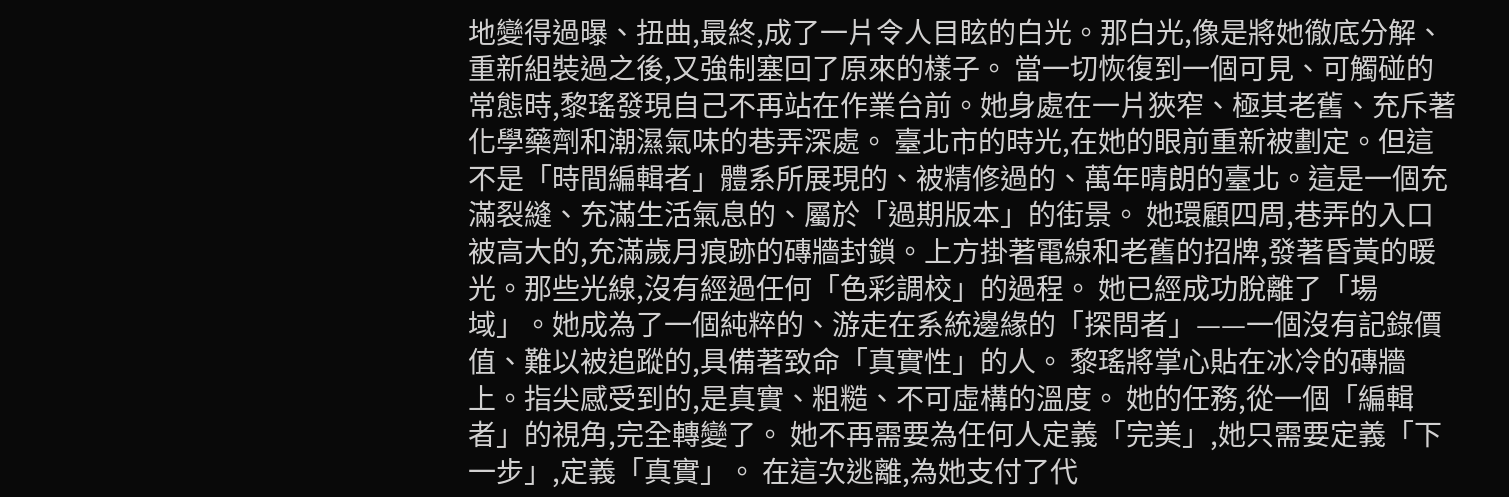地變得過曝、扭曲,最終,成了一片令人目眩的白光。那白光,像是將她徹底分解、重新組裝過之後,又強制塞回了原來的樣子。 當一切恢復到一個可見、可觸碰的常態時,黎瑤發現自己不再站在作業台前。她身處在一片狹窄、極其老舊、充斥著化學藥劑和潮濕氣味的巷弄深處。 臺北市的時光,在她的眼前重新被劃定。但這不是「時間編輯者」體系所展現的、被精修過的、萬年晴朗的臺北。這是一個充滿裂縫、充滿生活氣息的、屬於「過期版本」的街景。 她環顧四周,巷弄的入口被高大的,充滿歲月痕跡的磚牆封鎖。上方掛著電線和老舊的招牌,發著昏黃的暖光。那些光線,沒有經過任何「色彩調校」的過程。 她已經成功脫離了「場域」。她成為了一個純粹的、游走在系統邊緣的「探問者」——一個沒有記錄價值、難以被追蹤的,具備著致命「真實性」的人。 黎瑤將掌心貼在冰冷的磚牆上。指尖感受到的,是真實、粗糙、不可虛構的溫度。 她的任務,從一個「編輯者」的視角,完全轉變了。 她不再需要為任何人定義「完美」,她只需要定義「下一步」,定義「真實」。 在這次逃離,為她支付了代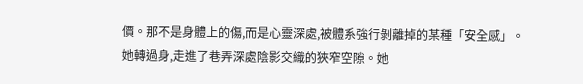價。那不是身體上的傷,而是心靈深處,被體系強行剝離掉的某種「安全感」。 她轉過身,走進了巷弄深處陰影交織的狹窄空隙。她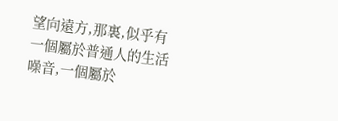望向遠方,那裏,似乎有一個屬於普通人的生活噪音,一個屬於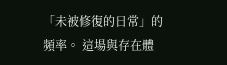「未被修復的日常」的頻率。 這場與存在體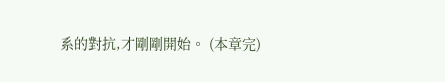系的對抗,才剛剛開始。 (本章完)